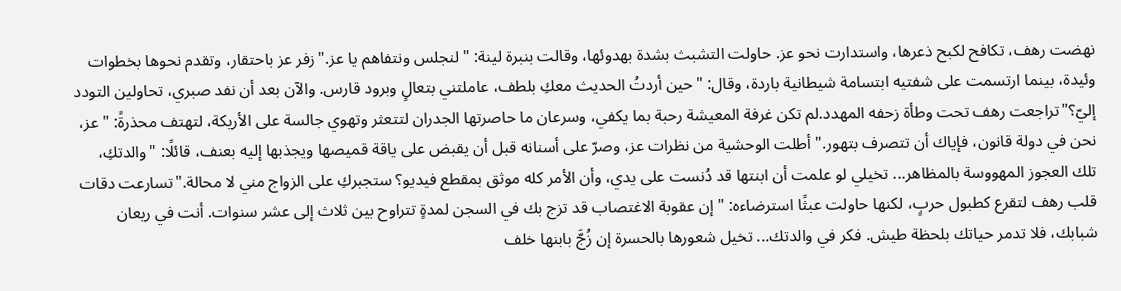نهضت رهف، تكافح لكبح ذعرها، واستدارت نحو عز. حاولت التشبث بشدة بهدوئها، وقالت بنبرة لينة: "لنجلس ونتفاهم يا عز."زفر عز باحتقار، وتقدم نحوها بخطوات وئيدة، بينما ارتسمت على شفتيه ابتسامة شيطانية باردة، وقال: "حين أردتُ الحديث معكِ بلطف، عاملتني بتعالٍ وبرود قارس. والآن بعد أن نفد صبري، تحاولين التودد إليّ؟"تراجعت رهف تحت وطأة زحفه المهدد.لم تكن غرفة المعيشة رحبة بما يكفي، وسرعان ما حاصرتها الجدران لتتعثر وتهوي جالسة على الأريكة، لتهتف محذرةً: "عز، نحن في دولة قانون، فإياك أن تتصرف بتهور."أطلت الوحشية من نظرات عز، وصرّ على أسنانه قبل أن يقبض على ياقة قميصها ويجذبها إليه بعنف، قائلًا: "والدتكِ، تلك العجوز المهووسة بالمظاهر... تخيلي لو علمت أن ابنتها قد دُنست على يدي، وأن الأمر كله موثق بمقطع فيديو؟ ستجبركِ على الزواج مني لا محالة."تسارعت دقات قلب رهف لتقرع كطبول حربٍ، لكنها حاولت عبثًا استرضاءه: "إن عقوبة الاغتصاب قد تزج بك في السجن لمدةٍ تتراوح بين ثلاث إلى عشر سنوات. أنت في ريعان شبابك، فلا تدمر حياتك بلحظة طيش. فكر في والدتك... تخيل شعورها بالحسرة إن زُجَّ بابنها خلف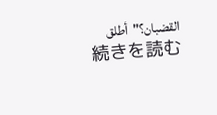القضبان؟"أطلق
続きを読む